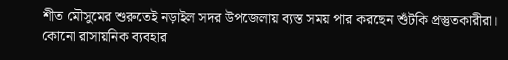শীত মৌসুমের শুরুতেই নড়াইল সদর উপজেলায় ব্যস্ত সময় পার করছেন শুঁটকি প্রস্তুতকারীরা। কোনো রাসায়নিক ব্যবহার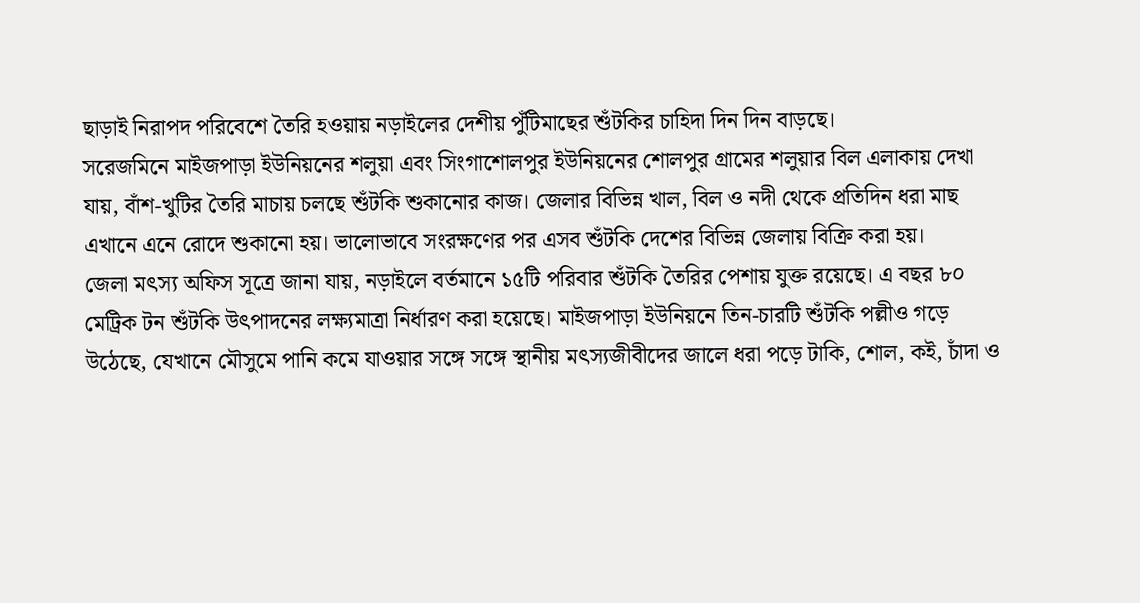ছাড়াই নিরাপদ পরিবেশে তৈরি হওয়ায় নড়াইলের দেশীয় পুঁটিমাছের শুঁটকির চাহিদা দিন দিন বাড়ছে।
সরেজমিনে মাইজপাড়া ইউনিয়নের শলুয়া এবং সিংগাশোলপুর ইউনিয়নের শোলপুর গ্রামের শলুয়ার বিল এলাকায় দেখা যায়, বাঁশ-খুটির তৈরি মাচায় চলছে শুঁটকি শুকানোর কাজ। জেলার বিভিন্ন খাল, বিল ও নদী থেকে প্রতিদিন ধরা মাছ এখানে এনে রোদে শুকানো হয়। ভালোভাবে সংরক্ষণের পর এসব শুঁটকি দেশের বিভিন্ন জেলায় বিক্রি করা হয়।
জেলা মৎস্য অফিস সূত্রে জানা যায়, নড়াইলে বর্তমানে ১৫টি পরিবার শুঁটকি তৈরির পেশায় যুক্ত রয়েছে। এ বছর ৮০ মেট্রিক টন শুঁটকি উৎপাদনের লক্ষ্যমাত্রা নির্ধারণ করা হয়েছে। মাইজপাড়া ইউনিয়নে তিন-চারটি শুঁটকি পল্লীও গড়ে উঠেছে, যেখানে মৌসুমে পানি কমে যাওয়ার সঙ্গে সঙ্গে স্থানীয় মৎস্যজীবীদের জালে ধরা পড়ে টাকি, শোল, কই, চাঁদা ও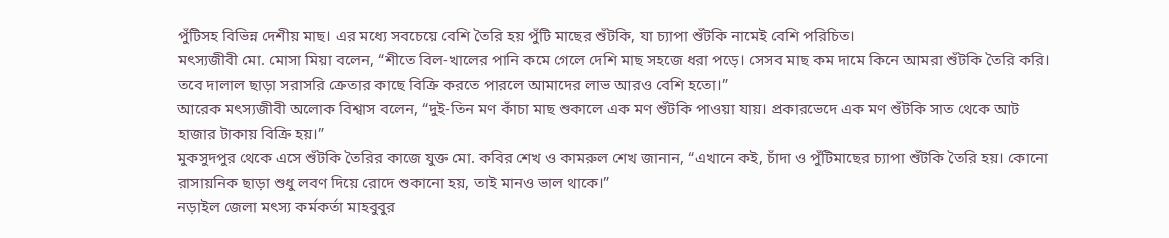পুঁটিসহ বিভিন্ন দেশীয় মাছ। এর মধ্যে সবচেয়ে বেশি তৈরি হয় পুঁটি মাছের শুঁটকি, যা চ্যাপা শুঁটকি নামেই বেশি পরিচিত।
মৎস্যজীবী মো. মোসা মিয়া বলেন, “শীতে বিল-খালের পানি কমে গেলে দেশি মাছ সহজে ধরা পড়ে। সেসব মাছ কম দামে কিনে আমরা শুঁটকি তৈরি করি। তবে দালাল ছাড়া সরাসরি ক্রেতার কাছে বিক্রি করতে পারলে আমাদের লাভ আরও বেশি হতো।”
আরেক মৎস্যজীবী অলোক বিশ্বাস বলেন, “দুই-তিন মণ কাঁচা মাছ শুকালে এক মণ শুঁটকি পাওয়া যায়। প্রকারভেদে এক মণ শুঁটকি সাত থেকে আট হাজার টাকায় বিক্রি হয়।”
মুকসুদপুর থেকে এসে শুঁটকি তৈরির কাজে যুক্ত মো. কবির শেখ ও কামরুল শেখ জানান, “এখানে কই, চাঁদা ও পুঁটিমাছের চ্যাপা শুঁটকি তৈরি হয়। কোনো রাসায়নিক ছাড়া শুধু লবণ দিয়ে রোদে শুকানো হয়, তাই মানও ভাল থাকে।”
নড়াইল জেলা মৎস্য কর্মকর্তা মাহবুবুর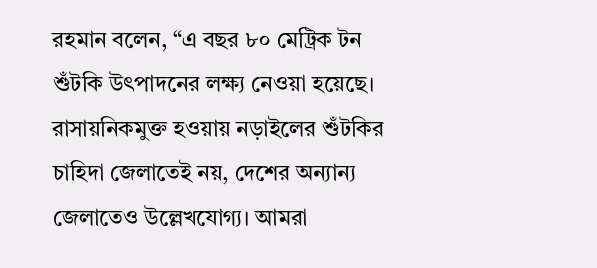রহমান বলেন, “এ বছর ৮০ মেট্রিক টন শুঁটকি উৎপাদনের লক্ষ্য নেওয়া হয়েছে। রাসায়নিকমুক্ত হওয়ায় নড়াইলের শুঁটকির চাহিদা জেলাতেই নয়, দেশের অন্যান্য জেলাতেও উল্লেখযোগ্য। আমরা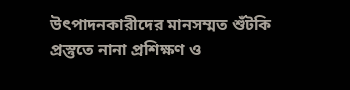উৎপাদনকারীদের মানসম্মত শুঁটকি প্রস্তুতে নানা প্রশিক্ষণ ও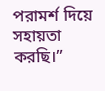পরামর্শ দিয়ে সহায়তা করছি।”